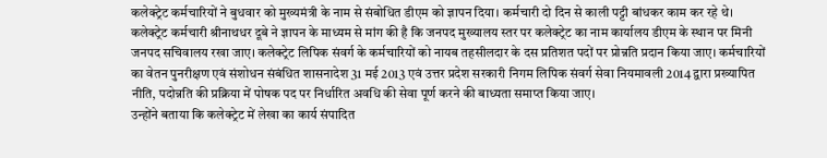कलेक्ट्रेट कर्मचारियों ने बुधवार को मुख्यमंत्री के नाम से संबोधित डीएम को ज्ञापन दिया। कर्मचारी दो दिन से काली पट्टी बांधकर काम कर रहे थे।
कलेक्ट्रेट कर्मचारी श्रीनाथधर दूबे ने ज्ञापन के माध्यम से मांग की है कि जनपद मुख्यालय स्तर पर कलेक्ट्रेट का नाम कार्यालय डीएम के स्थान पर मिनी जनपद सचिवालय रखा जाए। कलेक्ट्रेट लिपिक संवर्ग के कर्मचारियों को नायब तहसीलदार के दस प्रतिशत पदों पर प्रोन्नति प्रदान किया जाए। कर्मचारियों का वेतन पुनरीक्षण एवं संशोधन संबंधित शासनादेश 31 मई 2013 एवं उत्तर प्रदेश सरकारी निगम लिपिक संवर्ग सेवा नियमावली 2014 द्वारा प्रख्यापित नीति, पदोन्नति की प्रक्रिया में पोषक पद पर निर्धारित अवधि की सेवा पूर्ण करने की बाध्यता समाप्त किया जाए।
उन्होंने बताया कि कलेक्ट्रेट में लेखा का कार्य संपादित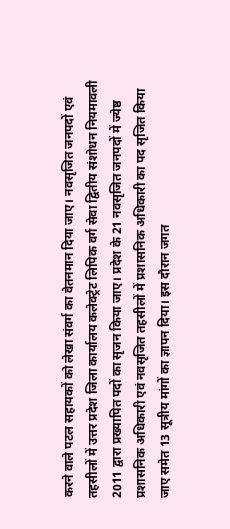करने वाले पटल सहायकों को लेखा संवर्ग का वेतनमान दिया जाए। नवसृजित जनपदों एवं तहसीलों में उत्तर प्रदेश जिला कार्यालय कलेक्ट्रेट लिपिक वर्ग सेवा द्वितीय संशोधन नियमावली 2011 द्वारा प्रख्यापित पदों का सृजन किया जाए। प्रदेश के 21 नवसृजित जनपदों में ज्येष्ठ प्रशासनिक अधिकारी एवं नवसृजित तहसीलों में प्रशासनिक अधिकारी का पद सृजित किया जाए समेत 13 सूत्रीय मांगों का ज्ञापन दिया। इस दौरान जगत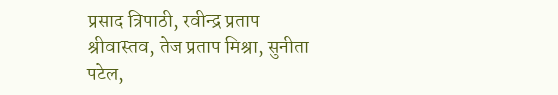प्रसाद त्रिपाठी, रवीन्द्र प्रताप श्रीवास्तव, तेज प्रताप मिश्रा, सुनीता पटेल,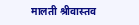मालती श्रीवास्तव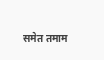समेत तमाम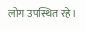लोग उपस्थित रहे।